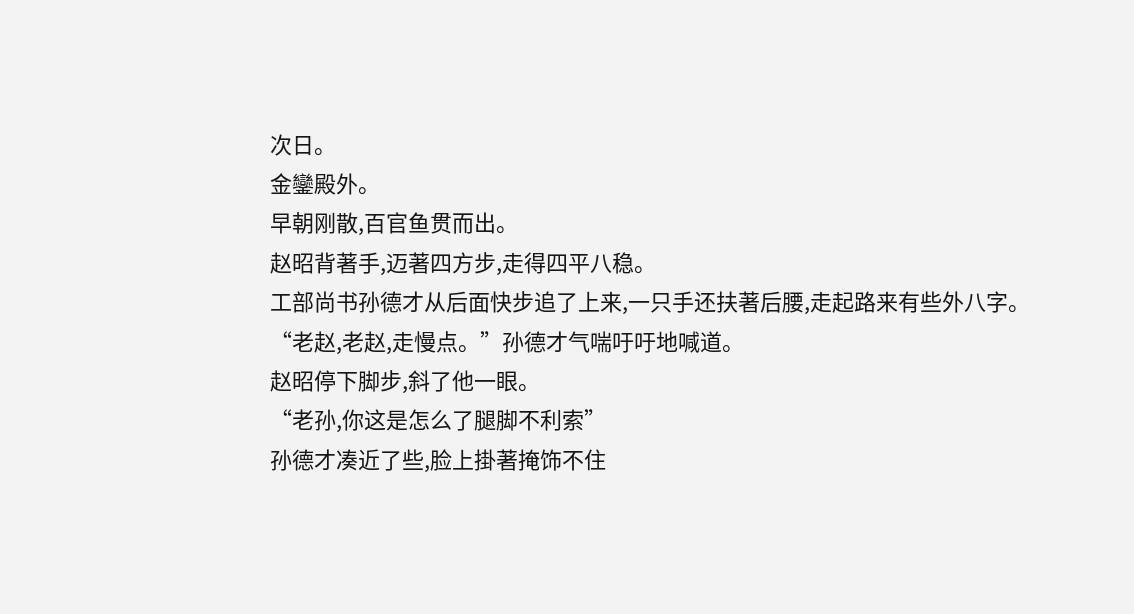次日。
金鑾殿外。
早朝刚散,百官鱼贯而出。
赵昭背著手,迈著四方步,走得四平八稳。
工部尚书孙德才从后面快步追了上来,一只手还扶著后腰,走起路来有些外八字。
“老赵,老赵,走慢点。”孙德才气喘吁吁地喊道。
赵昭停下脚步,斜了他一眼。
“老孙,你这是怎么了腿脚不利索”
孙德才凑近了些,脸上掛著掩饰不住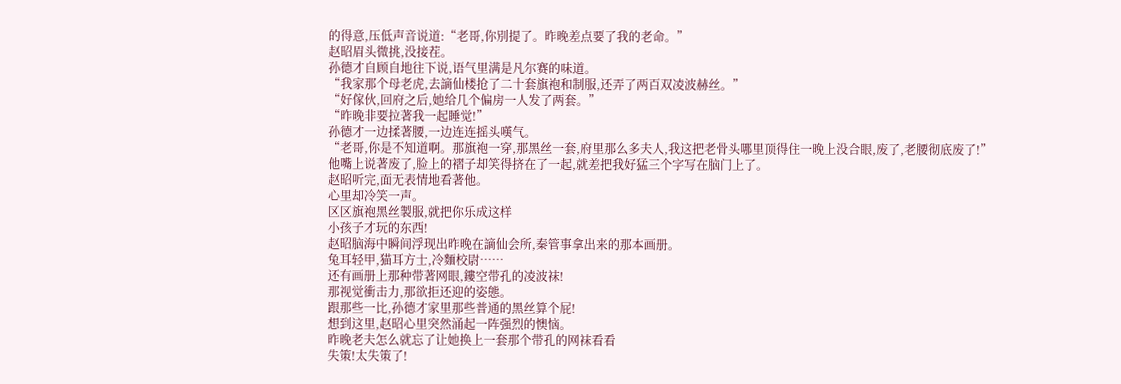的得意,压低声音说道:“老哥,你別提了。昨晚差点要了我的老命。”
赵昭眉头微挑,没接茬。
孙德才自顾自地往下说,语气里满是凡尔赛的味道。
“我家那个母老虎,去謫仙楼抢了二十套旗袍和制服,还弄了两百双凌波赫丝。”
“好傢伙,回府之后,她给几个偏房一人发了两套。”
“昨晚非要拉著我一起睡觉!”
孙德才一边揉著腰,一边连连摇头嘆气。
“老哥,你是不知道啊。那旗袍一穿,那黑丝一套,府里那么多夫人,我这把老骨头哪里顶得住一晚上没合眼,废了,老腰彻底废了!”
他嘴上说著废了,脸上的褶子却笑得挤在了一起,就差把我好猛三个字写在脑门上了。
赵昭听完,面无表情地看著他。
心里却冷笑一声。
区区旗袍黑丝製服,就把你乐成这样
小孩子才玩的东西!
赵昭脑海中瞬间浮现出昨晚在謫仙会所,秦管事拿出来的那本画册。
兔耳轻甲,猫耳方士,冷麵校尉……
还有画册上那种带著网眼,鏤空带孔的凌波袜!
那视觉衝击力,那欲拒还迎的姿態。
跟那些一比,孙德才家里那些普通的黑丝算个屁!
想到这里,赵昭心里突然涌起一阵强烈的懊恼。
昨晚老夫怎么就忘了让她换上一套那个带孔的网袜看看
失策!太失策了!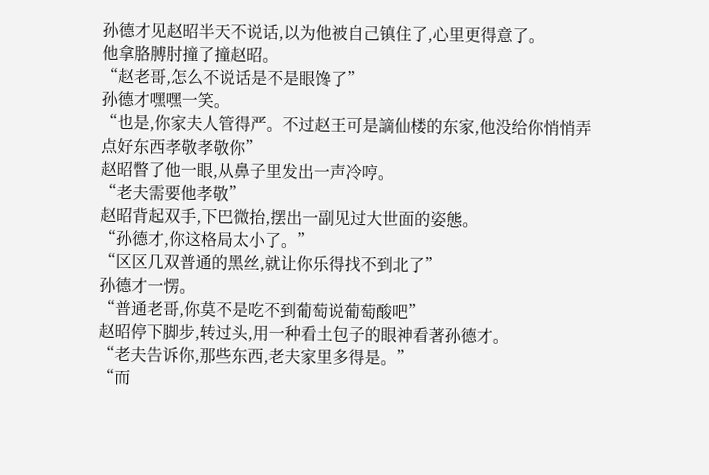孙德才见赵昭半天不说话,以为他被自己镇住了,心里更得意了。
他拿胳膊肘撞了撞赵昭。
“赵老哥,怎么不说话是不是眼馋了”
孙德才嘿嘿一笑。
“也是,你家夫人管得严。不过赵王可是謫仙楼的东家,他没给你悄悄弄点好东西孝敬孝敬你”
赵昭瞥了他一眼,从鼻子里发出一声冷哼。
“老夫需要他孝敬”
赵昭背起双手,下巴微抬,摆出一副见过大世面的姿態。
“孙德才,你这格局太小了。”
“区区几双普通的黑丝,就让你乐得找不到北了”
孙德才一愣。
“普通老哥,你莫不是吃不到葡萄说葡萄酸吧”
赵昭停下脚步,转过头,用一种看土包子的眼神看著孙德才。
“老夫告诉你,那些东西,老夫家里多得是。”
“而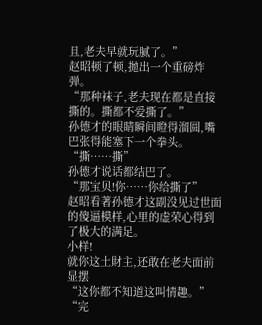且,老夫早就玩腻了。”
赵昭顿了顿,拋出一个重磅炸弹。
“那种袜子,老夫现在都是直接撕的。撕都不爱撕了。”
孙德才的眼睛瞬间瞪得溜圆,嘴巴张得能塞下一个拳头。
“撕……撕”
孙德才说话都结巴了。
“那宝贝!你……你给撕了”
赵昭看著孙德才这副没见过世面的傻逼模样,心里的虚荣心得到了极大的满足。
小样!
就你这土財主,还敢在老夫面前显摆
“这你都不知道这叫情趣。”
“完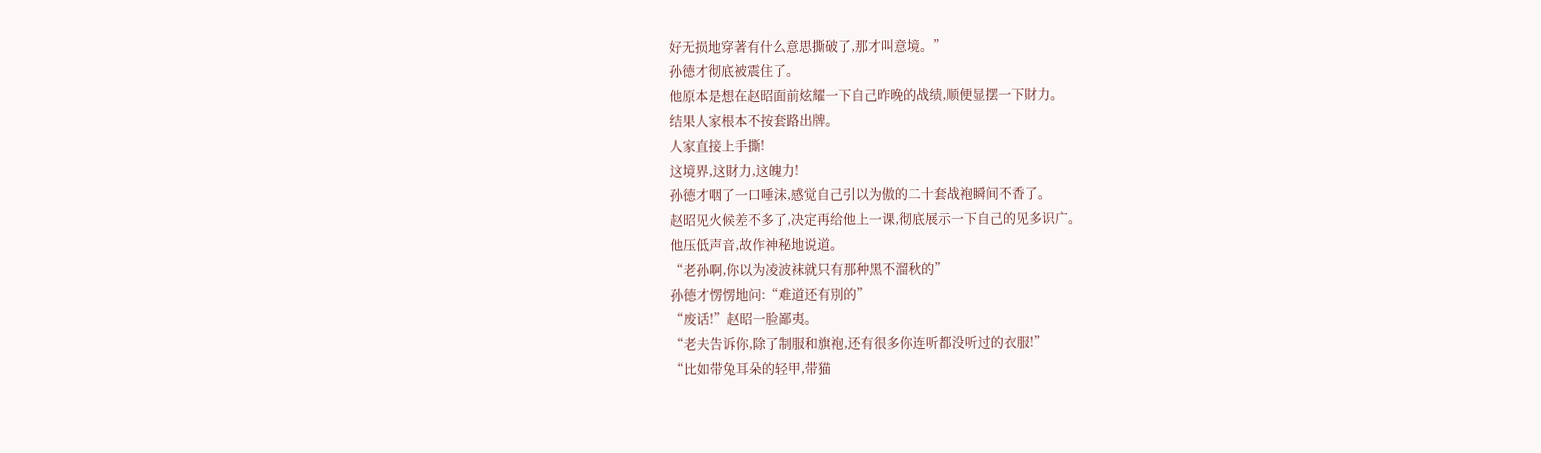好无损地穿著有什么意思撕破了,那才叫意境。”
孙德才彻底被震住了。
他原本是想在赵昭面前炫耀一下自己昨晚的战绩,顺便显摆一下財力。
结果人家根本不按套路出牌。
人家直接上手撕!
这境界,这財力,这魄力!
孙德才咽了一口唾沫,感觉自己引以为傲的二十套战袍瞬间不香了。
赵昭见火候差不多了,决定再给他上一课,彻底展示一下自己的见多识广。
他压低声音,故作神秘地说道。
“老孙啊,你以为凌波袜就只有那种黑不溜秋的”
孙德才愣愣地问:“难道还有別的”
“废话!”赵昭一脸鄙夷。
“老夫告诉你,除了制服和旗袍,还有很多你连听都没听过的衣服!”
“比如带兔耳朵的轻甲,带猫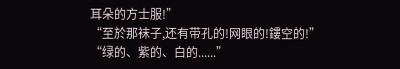耳朵的方士服!”
“至於那袜子,还有带孔的!网眼的!鏤空的!”
“绿的、紫的、白的......”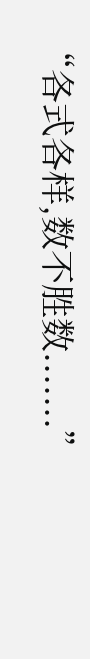“各式各样,数不胜数.......”